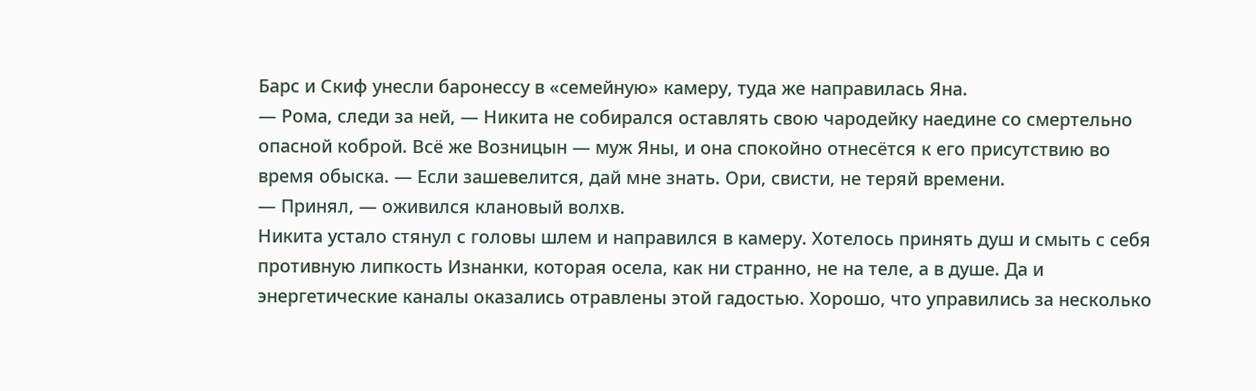Барс и Скиф унесли баронессу в «семейную» камеру, туда же направилась Яна.
— Рома, следи за ней, — Никита не собирался оставлять свою чародейку наедине со смертельно опасной коброй. Всё же Возницын — муж Яны, и она спокойно отнесётся к его присутствию во время обыска. — Если зашевелится, дай мне знать. Ори, свисти, не теряй времени.
— Принял, — оживился клановый волхв.
Никита устало стянул с головы шлем и направился в камеру. Хотелось принять душ и смыть с себя противную липкость Изнанки, которая осела, как ни странно, не на теле, а в душе. Да и энергетические каналы оказались отравлены этой гадостью. Хорошо, что управились за несколько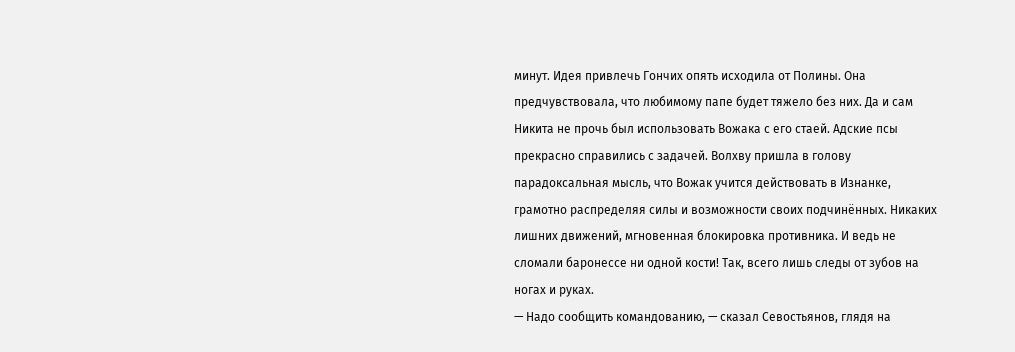минут. Идея привлечь Гончих опять исходила от Полины. Она предчувствовала, что любимому папе будет тяжело без них. Да и сам Никита не прочь был использовать Вожака с его стаей. Адские псы прекрасно справились с задачей. Волхву пришла в голову парадоксальная мысль, что Вожак учится действовать в Изнанке, грамотно распределяя силы и возможности своих подчинённых. Никаких лишних движений, мгновенная блокировка противника. И ведь не сломали баронессе ни одной кости! Так, всего лишь следы от зубов на ногах и руках.
— Надо сообщить командованию, — сказал Севостьянов, глядя на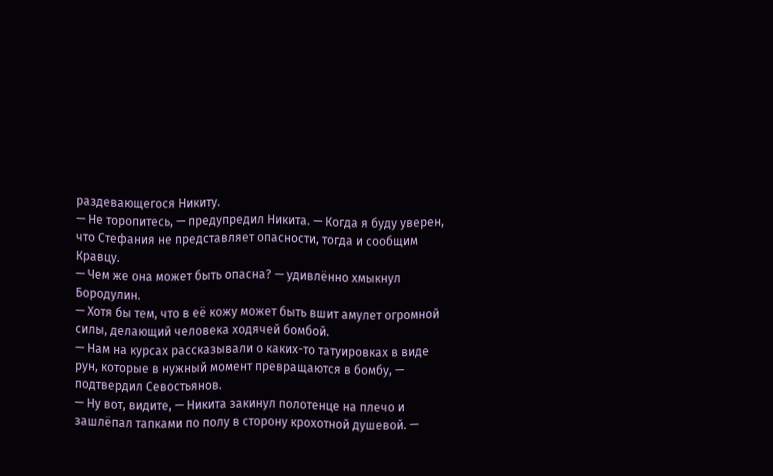раздевающегося Никиту.
— Не торопитесь, — предупредил Никита. — Когда я буду уверен, что Стефания не представляет опасности, тогда и сообщим Кравцу.
— Чем же она может быть опасна? — удивлённо хмыкнул Бородулин.
— Хотя бы тем, что в её кожу может быть вшит амулет огромной силы, делающий человека ходячей бомбой.
— Нам на курсах рассказывали о каких-то татуировках в виде рун, которые в нужный момент превращаются в бомбу, — подтвердил Севостьянов.
— Ну вот, видите, — Никита закинул полотенце на плечо и зашлёпал тапками по полу в сторону крохотной душевой. —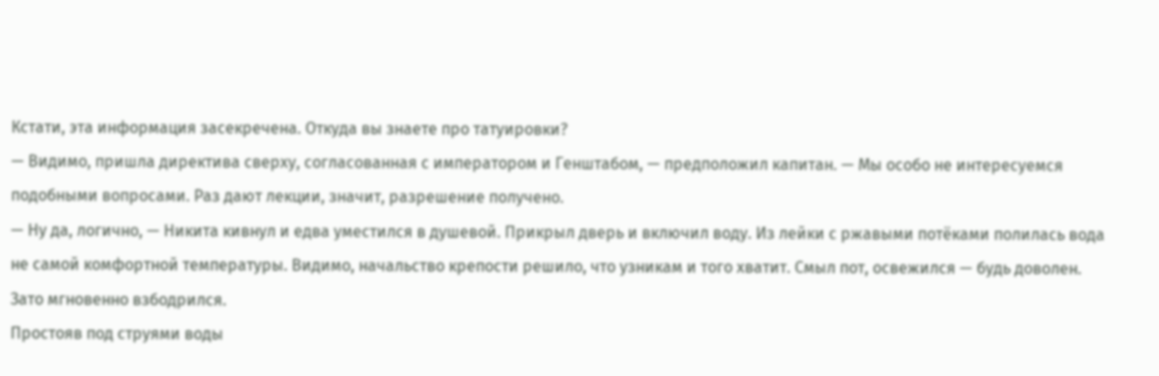Кстати, эта информация засекречена. Откуда вы знаете про татуировки?
— Видимо, пришла директива сверху, согласованная с императором и Генштабом, — предположил капитан. — Мы особо не интересуемся подобными вопросами. Раз дают лекции, значит, разрешение получено.
— Ну да, логично, — Никита кивнул и едва уместился в душевой. Прикрыл дверь и включил воду. Из лейки с ржавыми потёками полилась вода не самой комфортной температуры. Видимо, начальство крепости решило, что узникам и того хватит. Смыл пот, освежился — будь доволен. Зато мгновенно взбодрился.
Простояв под струями воды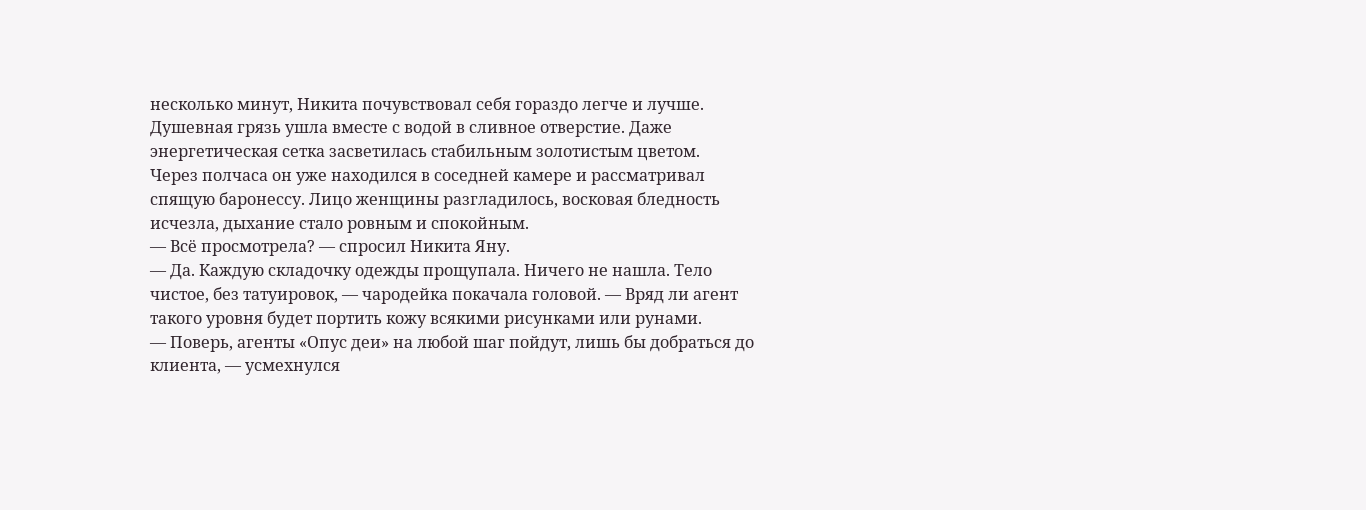несколько минут, Никита почувствовал себя гораздо легче и лучше. Душевная грязь ушла вместе с водой в сливное отверстие. Даже энергетическая сетка засветилась стабильным золотистым цветом.
Через полчаса он уже находился в соседней камере и рассматривал спящую баронессу. Лицо женщины разгладилось, восковая бледность исчезла, дыхание стало ровным и спокойным.
— Всё просмотрела? — спросил Никита Яну.
— Да. Каждую складочку одежды прощупала. Ничего не нашла. Тело чистое, без татуировок, — чародейка покачала головой. — Вряд ли агент такого уровня будет портить кожу всякими рисунками или рунами.
— Поверь, агенты «Опус деи» на любой шаг пойдут, лишь бы добраться до клиента, — усмехнулся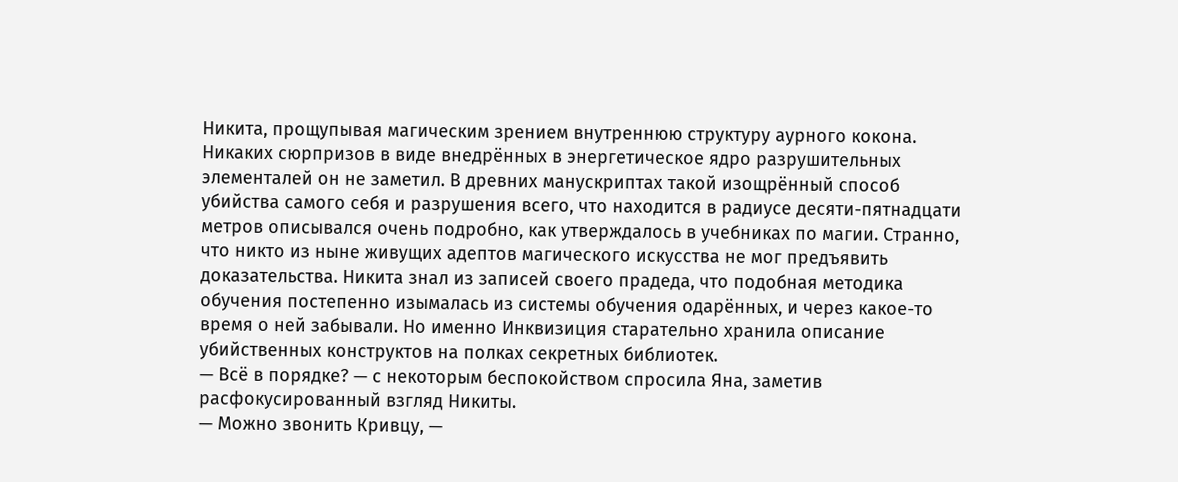Никита, прощупывая магическим зрением внутреннюю структуру аурного кокона. Никаких сюрпризов в виде внедрённых в энергетическое ядро разрушительных элементалей он не заметил. В древних манускриптах такой изощрённый способ убийства самого себя и разрушения всего, что находится в радиусе десяти-пятнадцати метров описывался очень подробно, как утверждалось в учебниках по магии. Странно, что никто из ныне живущих адептов магического искусства не мог предъявить доказательства. Никита знал из записей своего прадеда, что подобная методика обучения постепенно изымалась из системы обучения одарённых, и через какое-то время о ней забывали. Но именно Инквизиция старательно хранила описание убийственных конструктов на полках секретных библиотек.
— Всё в порядке? — с некоторым беспокойством спросила Яна, заметив расфокусированный взгляд Никиты.
— Можно звонить Кривцу, —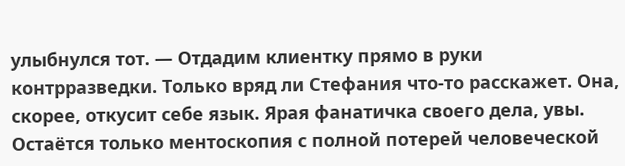улыбнулся тот. — Отдадим клиентку прямо в руки контрразведки. Только вряд ли Стефания что-то расскажет. Она, скорее, откусит себе язык. Ярая фанатичка своего дела, увы. Остаётся только ментоскопия с полной потерей человеческой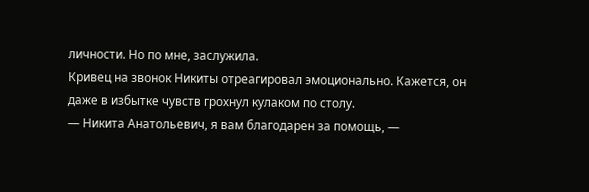личности. Но по мне, заслужила.
Кривец на звонок Никиты отреагировал эмоционально. Кажется, он даже в избытке чувств грохнул кулаком по столу.
— Никита Анатольевич, я вам благодарен за помощь, —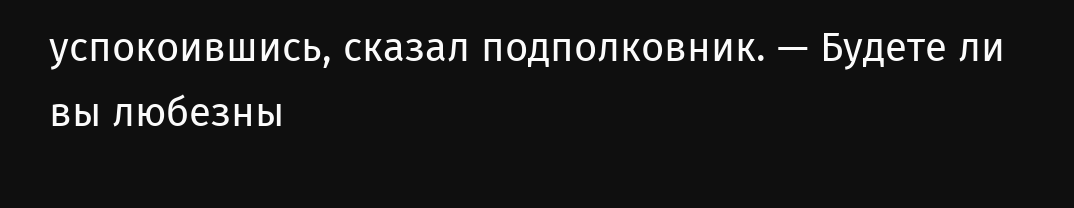успокоившись, сказал подполковник. — Будете ли вы любезны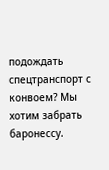подождать спецтранспорт с конвоем? Мы хотим забрать баронессу.